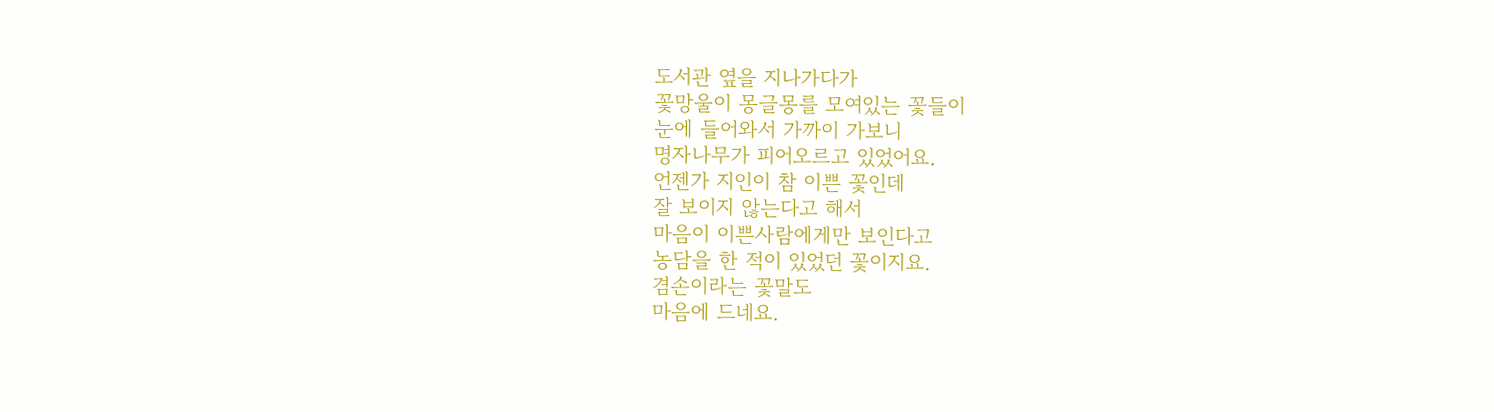도서관 옆을 지나가다가
꽃망울이 몽글몽를 모여있는 꽃들이
눈에 들어와서 가까이 가보니
명자나무가 피어오르고 있었어요.
언젠가 지인이 참 이쁜 꽃인데
잘 보이지 않는다고 해서
마음이 이쁜사람에게만 보인다고
농담을 한 적이 있었던 꽃이지요.
겸손이라는 꽃말도
마음에 드네요.